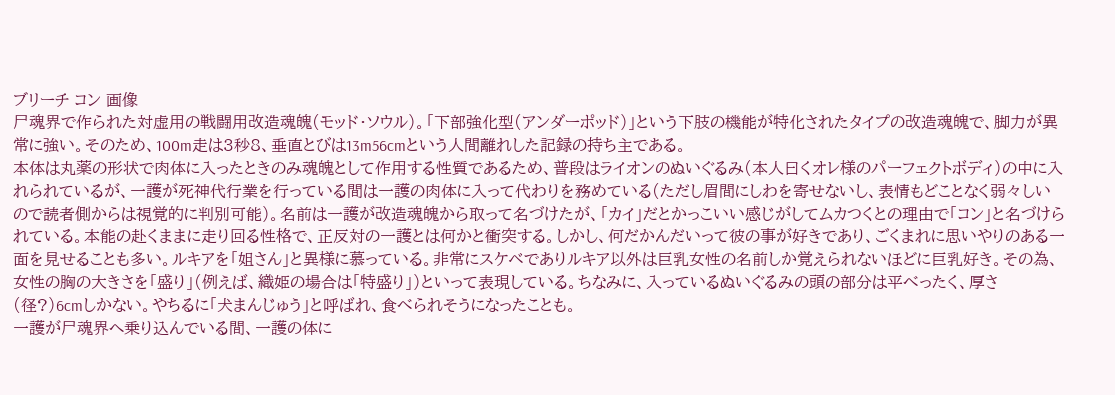ブリーチ コン 画像
尸魂界で作られた対虚用の戦闘用改造魂魄(モッド・ソウル)。「下部強化型(アンダーポッド)」という下肢の機能が特化されたタイプの改造魂魄で、脚力が異常に強い。そのため、100m走は3秒8、垂直とびは13m56cmという人間離れした記録の持ち主である。
本体は丸薬の形状で肉体に入ったときのみ魂魄として作用する性質であるため、普段はライオンのぬいぐるみ(本人曰くオレ様のパーフェクトボディ)の中に入れられているが、一護が死神代行業を行っている間は一護の肉体に入って代わりを務めている(ただし眉間にしわを寄せないし、表情もどことなく弱々しいので読者側からは視覚的に判別可能)。名前は一護が改造魂魄から取って名づけたが、「カイ」だとかっこいい感じがしてムカつくとの理由で「コン」と名づけられている。本能の赴くままに走り回る性格で、正反対の一護とは何かと衝突する。しかし、何だかんだいって彼の事が好きであり、ごくまれに思いやりのある一面を見せることも多い。ルキアを「姐さん」と異様に慕っている。非常にスケベでありルキア以外は巨乳女性の名前しか覚えられないほどに巨乳好き。その為、女性の胸の大きさを「盛り」(例えば、織姫の場合は「特盛り」)といって表現している。ちなみに、入っているぬいぐるみの頭の部分は平べったく、厚さ(径?)6cmしかない。やちるに「犬まんじゅう」と呼ばれ、食べられそうになったことも。
一護が尸魂界へ乗り込んでいる間、一護の体に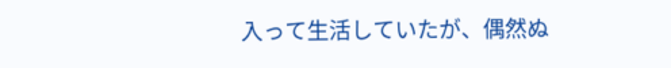入って生活していたが、偶然ぬ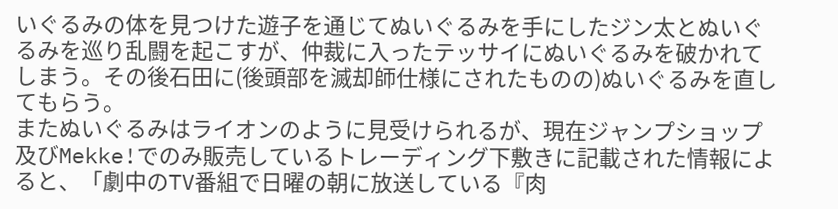いぐるみの体を見つけた遊子を通じてぬいぐるみを手にしたジン太とぬいぐるみを巡り乱闘を起こすが、仲裁に入ったテッサイにぬいぐるみを破かれてしまう。その後石田に(後頭部を滅却師仕様にされたものの)ぬいぐるみを直してもらう。
またぬいぐるみはライオンのように見受けられるが、現在ジャンプショップ及びMekke!でのみ販売しているトレーディング下敷きに記載された情報によると、「劇中のTV番組で日曜の朝に放送している『肉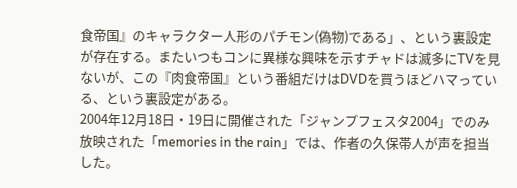食帝国』のキャラクター人形のパチモン(偽物)である」、という裏設定が存在する。またいつもコンに異様な興味を示すチャドは滅多にTVを見ないが、この『肉食帝国』という番組だけはDVDを買うほどハマっている、という裏設定がある。
2004年12月18日・19日に開催された「ジャンプフェスタ2004」でのみ放映された「memories in the rain」では、作者の久保帯人が声を担当した。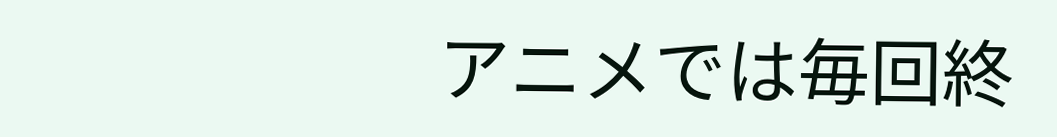アニメでは毎回終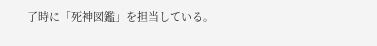了時に「死神図鑑」を担当している。